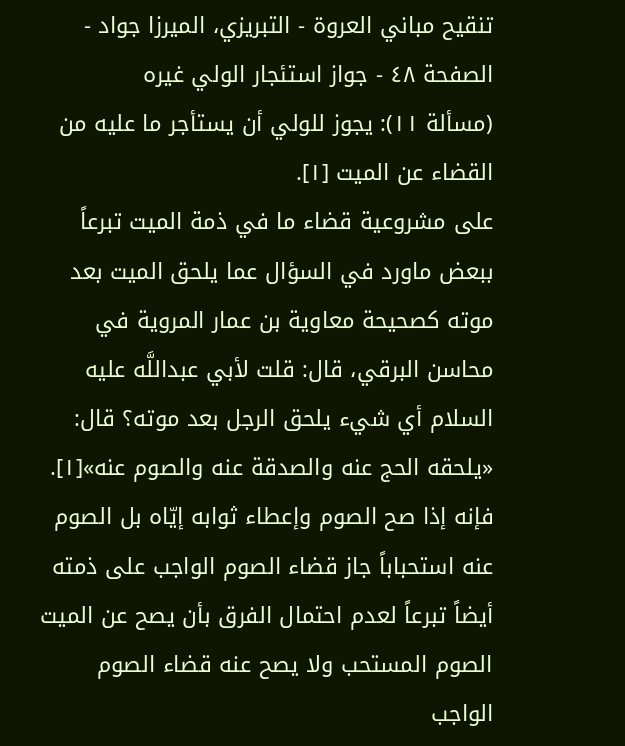تنقيح مباني العروة - التبريزي، الميرزا جواد - الصفحة ٤٨ - جواز استئجار الولي غيره
(مسألة ١١): يجوز للولي أن يستأجر ما عليه من القضاء عن الميت [١].
على مشروعية قضاء ما في ذمة الميت تبرعاً ببعض ماورد في السؤال عما يلحق الميت بعد موته كصحيحة معاوية بن عمار المروية في محاسن البرقي، قال: قلت لأبي عبداللَّه عليه السلام أي شيء يلحق الرجل بعد موته؟ قال: «يلحقه الحج عنه والصدقة عنه والصوم عنه»[١]. فإنه إذا صح الصوم وإعطاء ثوابه إيّاه بل الصوم عنه استحباباً جاز قضاء الصوم الواجب على ذمته أيضاً تبرعاً لعدم احتمال الفرق بأن يصح عن الميت الصوم المستحب ولا يصح عنه قضاء الصوم الواجب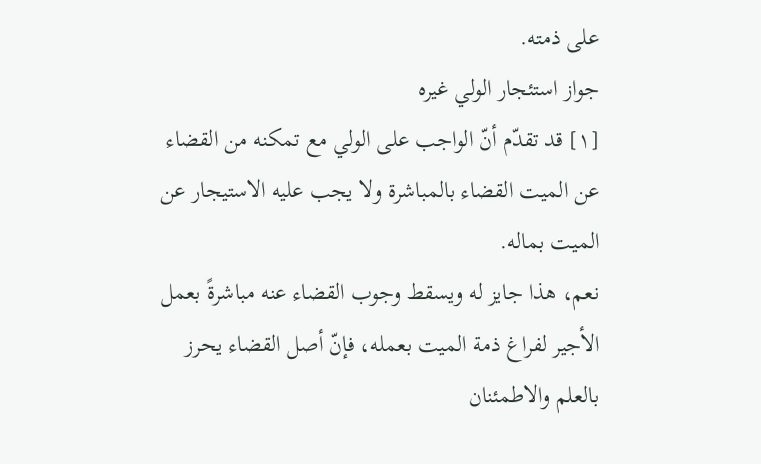على ذمته.
جواز استئجار الولي غيره
[١] قد تقدّم أنّ الواجب على الولي مع تمكنه من القضاء عن الميت القضاء بالمباشرة ولا يجب عليه الاستيجار عن الميت بماله.
نعم، هذا جايز له ويسقط وجوب القضاء عنه مباشرةً بعمل الأجير لفراغ ذمة الميت بعمله، فإنّ أصل القضاء يحرز بالعلم والاطمئنان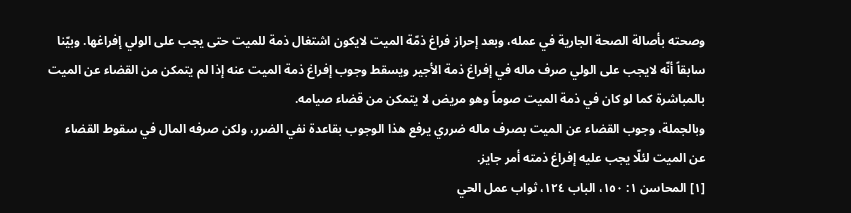وصحته بأصالة الصحة الجارية في عمله، وبعد إحراز فراغ ذمّة الميت لايكون اشتغال ذمة للميت حتى يجب على الولي إفراغها. وبيّنا سابقاً أنّه لايجب على الولي صرف ماله في إفراغ ذمة الأجير ويسقط وجوب إفراغ ذمة الميت عنه إذا لم يتمكن من القضاء عن الميت بالمباشرة كما لو كان في ذمة الميت صوماً وهو مريض لا يتمكن من قضاء صيامه.
وبالجملة، وجوب القضاء عن الميت بصرف ماله ضرري يرفع هذا الوجوب بقاعدة نفي الضرر، ولكن صرفه المال في سقوط القضاء عن الميت لئلّا يجب عليه إفراغ ذمته أمر جايز.
[١] المحاسن ١: ١٥٠، الباب ١٢٤، ثواب عمل الحي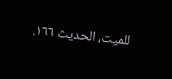للميت، الحديث ١٦٦.